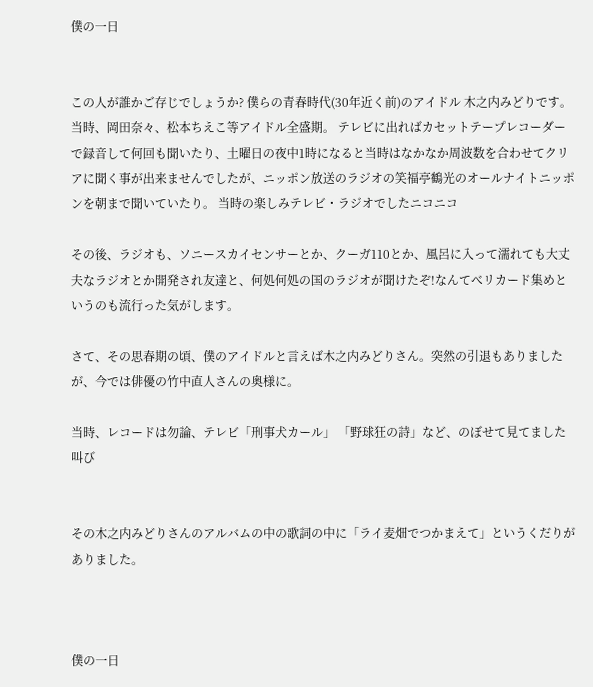僕の一日


この人が誰かご存じでしょうか? 僕らの青春時代(30年近く前)のアイドル 木之内みどりです。当時、岡田奈々、松本ちえこ等アイドル全盛期。 テレビに出ればカセットテープレコーダーで録音して何回も聞いたり、土曜日の夜中1時になると当時はなかなか周波数を合わせてクリアに聞く事が出来ませんでしたが、ニッポン放送のラジオの笑福亭鶴光のオールナイトニッポンを朝まで聞いていたり。 当時の楽しみテレビ・ラジオでしたニコニコ

その後、ラジオも、ソニースカイセンサーとか、クーガ110とか、風呂に入って濡れても大丈夫なラジオとか開発され友達と、何処何処の国のラジオが聞けたぞ!なんてべリカード集めというのも流行った気がします。

さて、その思春期の頃、僕のアイドルと言えば木之内みどりさん。突然の引退もありましたが、今では俳優の竹中直人さんの奥様に。

当時、レコードは勿論、テレビ「刑事犬カール」 「野球狂の詩」など、のぼせて見てました叫び


その木之内みどりさんのアルバムの中の歌詞の中に「ライ麦畑でつかまえて」というくだりがありました。



僕の一日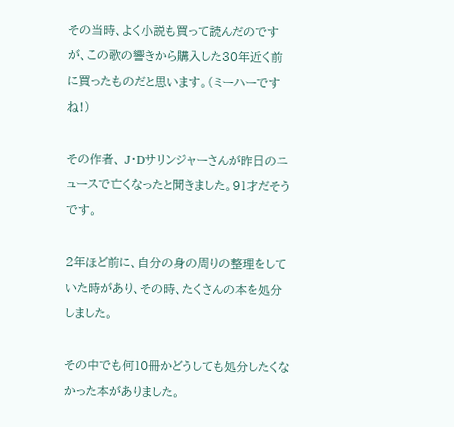その当時、よく小説も買って読んだのですが、この歌の響きから購入した30年近く前に買ったものだと思います。(ミーハーですね!)

その作者、 J・Dサリンジャーさんが昨日のニュースで亡くなったと聞きました。91才だそうです。

2年ほど前に、自分の身の周りの整理をしていた時があり、その時、たくさんの本を処分しました。

その中でも何10冊かどうしても処分したくなかった本がありました。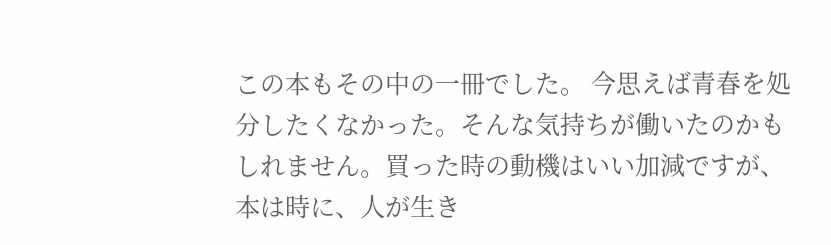この本もその中の一冊でした。 今思えば青春を処分したくなかった。そんな気持ちが働いたのかもしれません。買った時の動機はいい加減ですが、本は時に、人が生き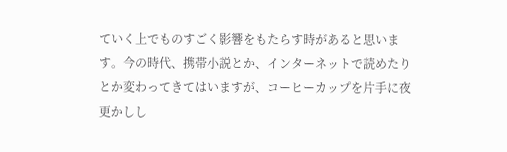ていく上でものすごく影響をもたらす時があると思います。今の時代、携帯小説とか、インターネットで読めたりとか変わってきてはいますが、コーヒーカップを片手に夜更かしし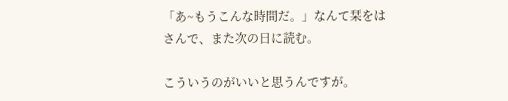「あ~もうこんな時間だ。」なんて栞をはさんで、また次の日に読む。

こういうのがいいと思うんですが。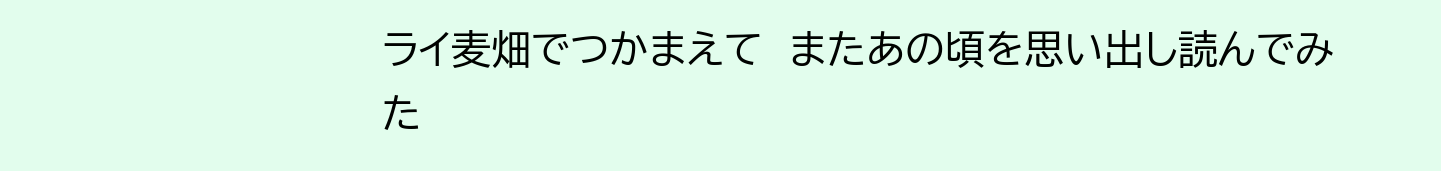ライ麦畑でつかまえて  またあの頃を思い出し読んでみた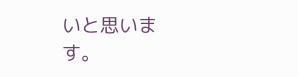いと思います。